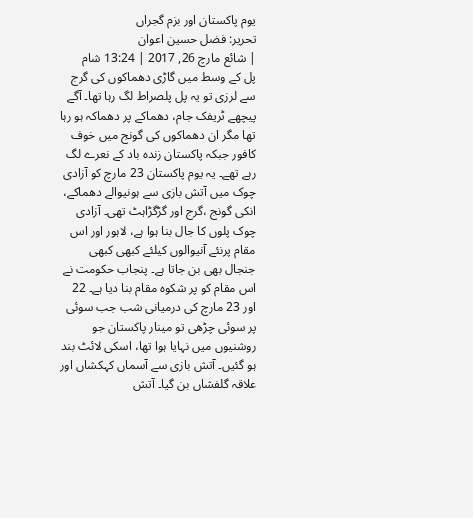یوم پاکستان اور بزم گجراں
تحریر: فضل حسین اعوان
| شائع مارچ 26, 2017 | 13:24 شام
پل کے وسط میں گاڑی دھماکوں کی گرج سے لرزی تو یہ پل پلصراط لگ رہا تھا۔ آگے پیچھے ٹریفک جام، دھماکے پر دھماکہ ہو رہا تھا مگر ان دھماکوں کی گونج میں خوف کافور جبکہ پاکستان زندہ باد کے نعرے لگ رہے تھے۔ یہ یوم پاکستان 23 مارچ کو آزادی چوک میں آتش بازی سے ہونیوالے دھماکے، انکی گونج ،گرج اور گڑگڑاہٹ تھی۔ آزادی چوک پلوں کا جال بنا ہوا ہے، لاہور اور اس مقام پرنئے آنیوالوں کیلئے کبھی کبھی جنجال بھی بن جاتا ہے۔ پنجاب حکومت نے اس مقام کو پر شکوہ مقام بنا دیا ہے۔ 22 اور 23 مارچ کی درمیانی شب جب سوئی پر سوئی چڑھی تو مینار پاکستان جو روشنیوں میں نہایا ہوا تھا، اسکی لائٹ بند ہو گئیں۔ آتش بازی سے آسماں کہکشاں اور علاقہ گلفشاں بن گیا۔ آتش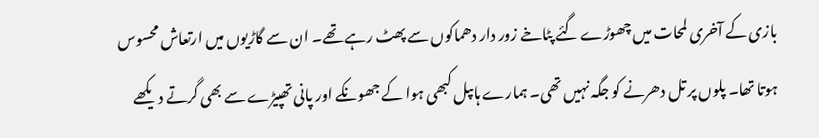بازی کے آخری لمحات میں چھوڑے گئے پٹاخے زور دار دھماکوں سے پھٹ رہے تھے۔ ان سے گاڑیوں میں ارتعاش محسوس ہوتا تھا۔ پلوں پر تل دھرنے کو جگہ نہیں تھی۔ ہمارے ہاںپل کبھی ہوا کے جھونکے اور پانی تھپیڑے سے بھی گرتے دیکھے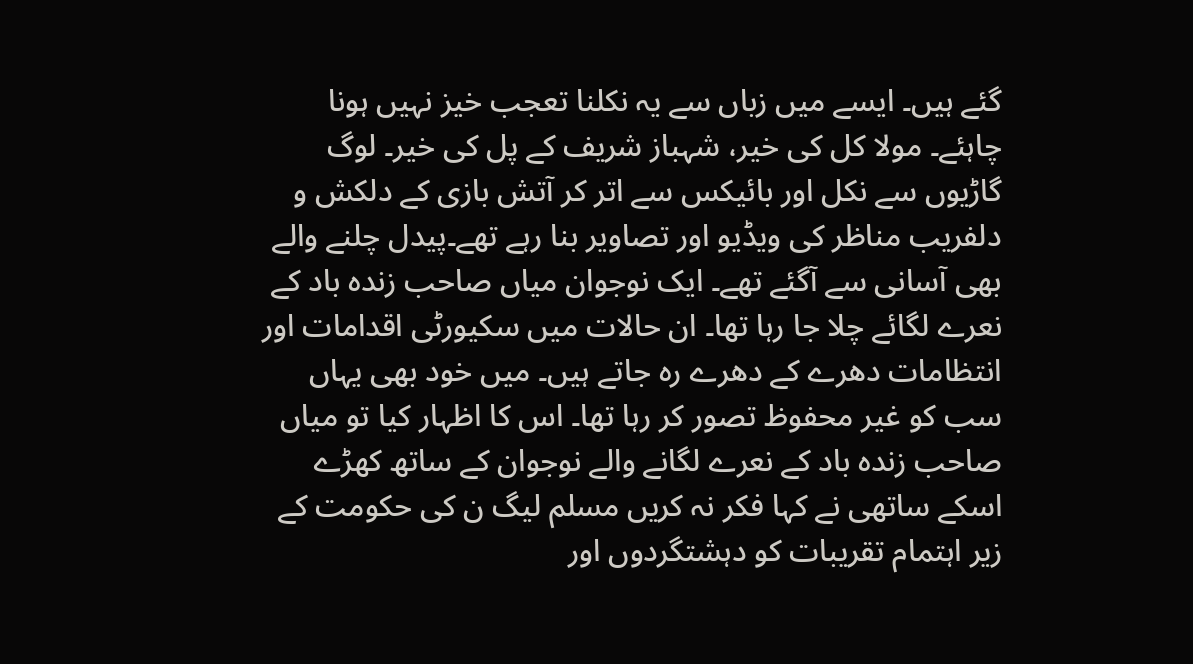گئے ہیں۔ ایسے میں زباں سے یہ نکلنا تعجب خیز نہیں ہونا چاہئے۔ مولا کل کی خیر، شہباز شریف کے پل کی خیر۔ لوگ گاڑیوں سے نکل اور بائیکس سے اتر کر آتش بازی کے دلکش و دلفریب مناظر کی ویڈیو اور تصاویر بنا رہے تھے۔پیدل چلنے والے بھی آسانی سے آگئے تھے۔ ایک نوجوان میاں صاحب زندہ باد کے نعرے لگائے چلا جا رہا تھا۔ ان حالات میں سکیورٹی اقدامات اور انتظامات دھرے کے دھرے رہ جاتے ہیں۔ میں خود بھی یہاں سب کو غیر محفوظ تصور کر رہا تھا۔ اس کا اظہار کیا تو میاں صاحب زندہ باد کے نعرے لگانے والے نوجوان کے ساتھ کھڑے اسکے ساتھی نے کہا فکر نہ کریں مسلم لیگ ن کی حکومت کے زیر اہتمام تقریبات کو دہشتگردوں اور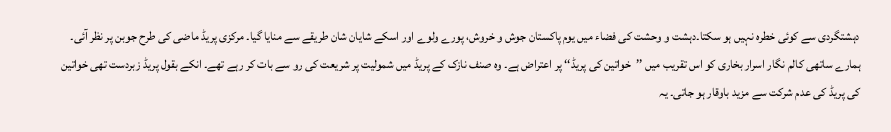دہشتگردی سے کوئی خطرہ نہیں ہو سکتا۔دہشت و وحشت کی فضاء میں یوم پاکستان جوش و خروش، پورے ولوے اور اسکے شایان شان طریقے سے منایا گیا۔ مرکزی پریڈ ماضی کی طرح جوبن پر نظر آئی۔ ہمارے ساتھی کالم نگار اسرار بخاری کو اس تقریب میں ’’خواتین کی پریڈ‘‘ پر اعتراض ہے۔ وہ صنف نازک کے پریڈ میں شمولیت پر شریعت کی رو سے بات کر رہے تھے۔ انکے بقول پریڈ زبردست تھی خواتین کی پریڈ کی عدم شرکت سے مزید باوقار ہو جاتی۔ یہ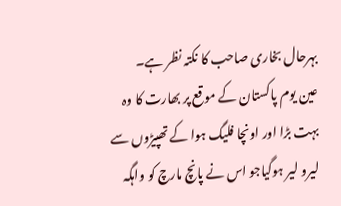بہرحال بخاری صاحب کا نکتہ نظر ہے۔
عین یوم پاکستان کے موقع پر بھارت کا وہ بہت بڑا اور اونچا فلیگ ہوا کے تھپیڑوں سے لیرو لیر ہوگیاجو اس نے پانچ مارچ کو واہگہ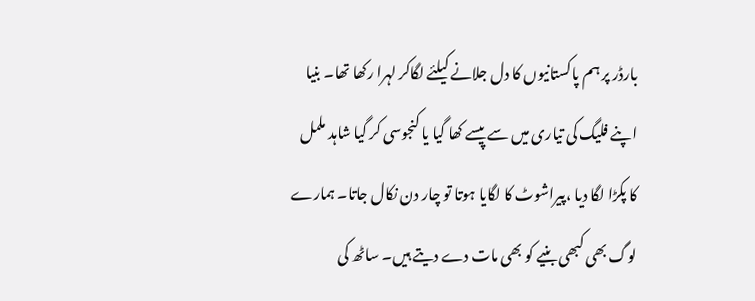بارڈر پر ہم پاکستانیوں کا دل جلانے کیلئے لگاکر لہرا رکھا تھا۔ بنیا اپنے فلیگ کی تیاری میں سے پیسے کھا گیا یا کنجوسی کر گیا شاہد ململ کا پکڑا لگا دیا ،پیراشوٹ کا لگایا ہوتا تو چار دن نکال جاتا۔ ہمارے لوگ بھی کبھی بنیے کو بھی مات دے دیتے ہیں۔ ساٹھ کی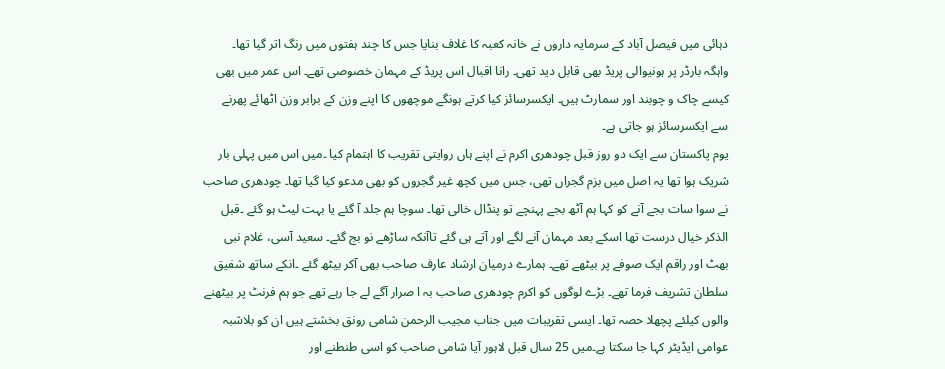دہائی میں فیصل آباد کے سرمایہ داروں نے خانہ کعبہ کا غلاف بنایا جس کا چند ہفتوں میں رنگ اتر گیا تھا۔
واہگہ بارڈر پر ہونیوالی پریڈ بھی قابل دید تھی۔ رانا اقبال اس پریڈ کے مہمان خصوصی تھے۔ اس عمر میں بھی کیسے چاک و چوبند اور سمارٹ ہیں۔ ایکسرسائز کیا کرتے ہونگے موچھوں کا اپنے وزن کے برابر وزن اٹھائے پھرنے سے ایکسرسائز ہو جاتی ہے۔
یوم پاکستان سے ایک دو روز قبل چودھری اکرم نے اپنے ہاں روایتی تقریب کا اہتمام کیا ۔میں اس میں پہلی بار شریک ہوا تھا یہ اصل میں بزم گجراں تھی، جس میں کچھ غیر گجروں کو بھی مدعو کیا گیا تھا۔ چودھری صاحب نے سوا سات بجے آنے کو کہا ہم آٹھ بجے پہنچے تو پنڈال خالی تھا۔ سوچا ہم جلد آ گئے یا بہت لیٹ ہو گئے ۔قبل الذکر خیال درست تھا اسکے بعد مہمان آنے لگے اور آتے ہی گئے تاآنکہ ساڑھے نو بج گئے۔ سعید آسی، غلام نبی بھٹ اور راقم ایک صوفے پر بیٹھے تھے۔ ہمارے درمیان ارشاد عارف صاحب بھی آکر بیٹھ گئے ۔انکے ساتھ شفیق سلطان تشریف فرما تھے۔ بڑے لوگوں کو اکرم چودھری صاحب بہ ا صرار آگے لے جا رہے تھے جو ہم فرنٹ پر بیٹھنے والوں کیلئے پچھلا حصہ تھا۔ ایسی تقریبات میں جناب مجیب الرحمن شامی رونق بخشتے ہیں ان کو بلاشبہ عوامی ایڈیٹر کہا جا سکتا ہے۔میں 25 سال قبل لاہور آیا شامی صاحب کو اسی طنطنے اور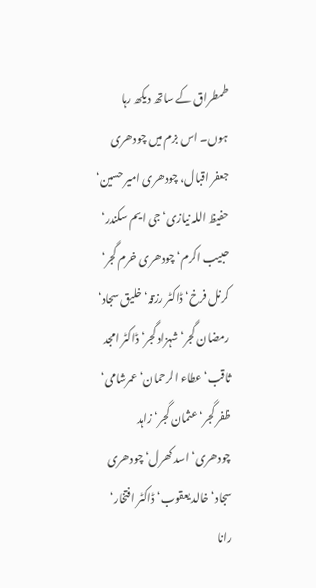طمطراق کے ساتھ دیکھ رہا ہوں۔ اس بزم میں چودھری جعفر اقبال، چودھری امیر حسین‘ حفیظ اللہ نیازی‘ جی ایم سکندر‘ حبیب اکرم‘ چودھری خرم گجر‘ کرنل فرخ‘ ڈاکٹر رزقہ‘ خلیق سجاد‘ رمضان گجر‘ شہزاد گجر‘ ڈاکٹر امجد ثاقب‘ عطاء الرحمان‘ عمرشامی‘ ظفر گجر‘ عثمان گجر‘ زاہد چودھری‘ اسد کھرل‘ چودھری سجاد‘ خالد یعقوب‘ ڈاکٹر افتخار‘ رانا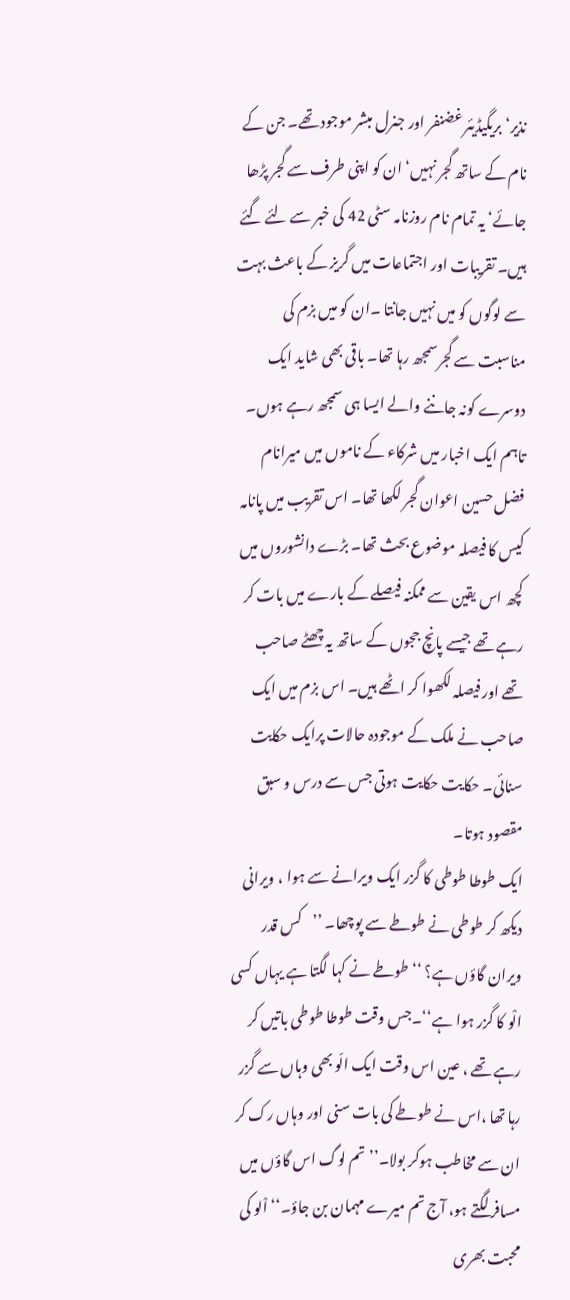نذیر‘ بریگیڈیئر غضنفر اور جنرل مبشر موجود تھے۔ جن کے نام کے ساتھ گجر نہیں‘ ان کو اپنی طرف سے گجر پڑھا جائے‘ یہ تمام نام روزنامہ سٹی 42 کی خبر سے لئے گئے ہیں۔ تقریبات اور اجتماعات میں گریز کے باعث بہت سے لوگوں کو میں نہیں جانتا ۔ان کو میں بزم کی مناسبت سے گجرسمجھ رہا تھا۔ باقی بھی شاید ایک دوسرے کونہ جاننے والے ایسا ہی سمجھ رہے ہوں۔ تاہم ایک اخبار میں شرکاء کے ناموں میں میرانام فضل حسین اعوان گجر لکھا تھا۔ اس تقریب میں پانامہ کیس کا فیصلہ موضوع بحث تھا۔ بڑے دانشوروں میں کچھ اس یقین سے ممکنہ فیصلے کے بارے میں بات کر رہے تھے جیسے پانچ ججوں کے ساتھ یہ چھٹے صاحب تھے اور فیصلہ لکھوا کر اٹھے ہیں۔ اس بزم میں ایک صاحب نے ملک کے موجودہ حالات پرایک حکایت سنائی۔ حکایت حکایت ہوتی جس سے درس و سبق مقصود ہوتا۔
ایک طوطا طوطی کا گزر ایک ویرانے سے ہوا ، ویرانی دیکھ کر طوطی نے طوطے سے پوچھا۔ ’’کس قدر ویران گاؤں ہے؟ ‘‘طوطے نے کہا لگتا ہے یہاں کسی الْو کا گزر ہوا ہے‘‘۔جس وقت طوطا طوطی باتیں کر رہے تھے ، عین اس وقت ایک الّو بھی وہاں سے گزر رہا تھا ،اس نے طوطے کی بات سنی اور وہاں رک کر ان سے مخاطب ہوکر بولا۔’’ تم لوگ اس گاؤں میں مسافر لگتے ہو، آج تم میرے مہمان بن جاؤ۔‘‘ اْلو کی محبت بھری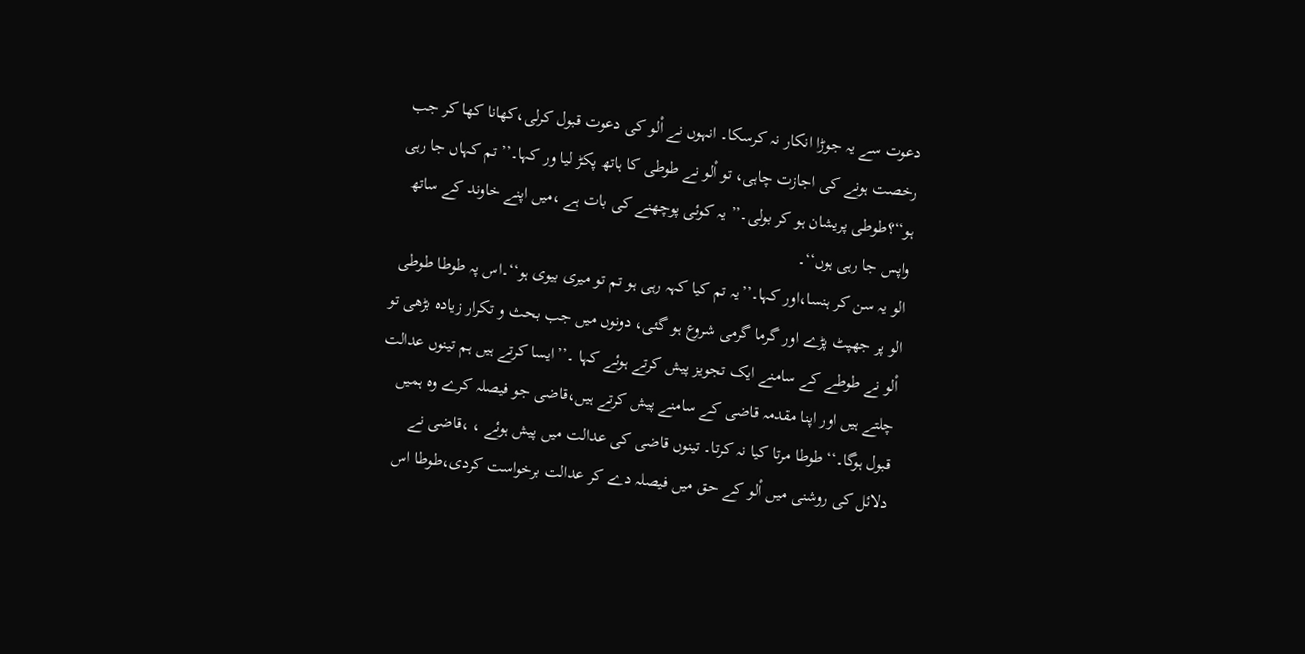دعوت سے یہ جوڑا انکار نہ کرسکا۔ انہوں نے اْلو کی دعوت قبول کرلی،کھانا کھا کر جب رخصت ہونے کی اجازت چاہی، تو اْلو نے طوطی کا ہاتھ پکڑ لیا ور کہا۔’’ تم کہاں جا رہی ہو‘‘؟طوطی پریشان ہو کر بولی۔’’ یہ کوئی پوچھنے کی بات ہے ،میں اپنے خاوند کے ساتھ واپس جا رہی ہوں‘‘۔
الو یہ سن کر ہنسا،اور کہا۔’’یہ تم کیا کہہ رہی ہو تم تو میری بیوی ہو‘‘۔اس پہ طوطا طوطی الو پر جھپٹ پڑے اور گرما گرمی شروع ہو گئی، دونوں میں جب بحث و تکرار زیادہ بڑھی تو اْلو نے طوطے کے سامنے ایک تجویز پیش کرتے ہوئے کہا ۔’’ایسا کرتے ہیں ہم تینوں عدالت چلتے ہیں اور اپنا مقدمہ قاضی کے سامنے پیش کرتے ہیں،قاضی جو فیصلہ کرے وہ ہمیں قبول ہوگا۔‘‘طوطا مرتا کیا نہ کرتا۔ تینوں قاضی کی عدالت میں پیش ہوئے ، ،قاضی نے دلائل کی روشنی میں اْلو کے حق میں فیصلہ دے کر عدالت برخواست کردی،طوطا اس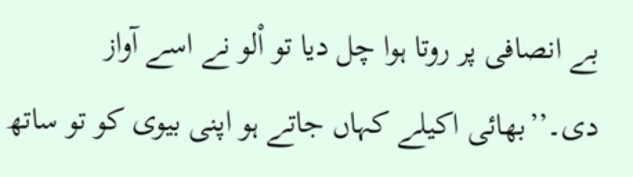بے انصافی پر روتا ہوا چل دیا تو اْلو نے اسے آواز دی۔’’بھائی اکیلے کہاں جاتے ہو اپنی بیوی کو تو ساتھ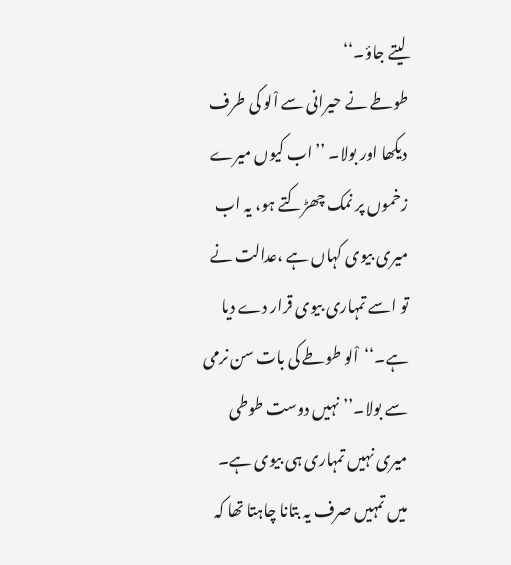لیتے جاؤ۔‘‘
طوطے نے حیرانی سے اْلو کی طرف دیکھا اور بولا۔ ’’اب کیوں میرے زخموں پر نمک چھڑکتے ہو، یہ اب میری بیوی کہاں ہے ،عدالت نے تو اسے تمہاری بیوی قرار دے دیا ہے۔‘‘اْلو طوطے کی بات سن نرمی سے بولا۔’’ نہیں دوست طوطی میری نہیں تمہاری ہی بیوی ہے۔ میں تمہیں صرف یہ بتانا چاہتا تھا کہ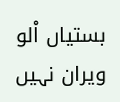بستیاں اْلو ویران نہیں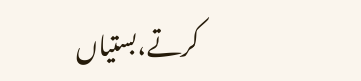کرتے،بستیاں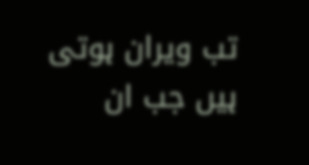تب ویران ہوتی ہیں جب ان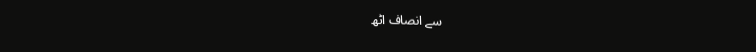سے انصاف اٹھ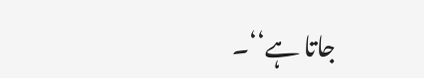جاتا ہے‘‘۔